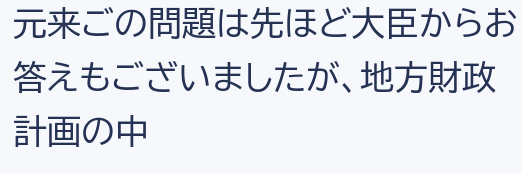元来ごの問題は先ほど大臣からお答えもございましたが、地方財政計画の中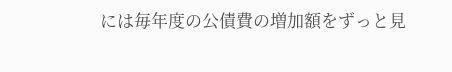には毎年度の公債費の増加額をずっと見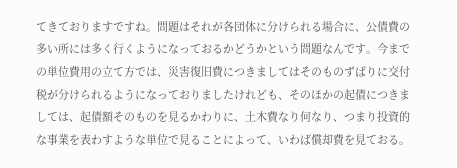てきておりますですね。問題はそれが各団体に分けられる場合に、公債費の多い所には多く行くようになっておるかどうかという問題なんです。今までの単位費用の立て方では、災害復旧費につきましてはそのものずばりに交付税が分けられるようになっておりましたけれども、そのほかの起債につきましては、起債額そのものを見るかわりに、土木費なり何なり、つまり投資的な事業を表わすような単位で見ることによって、いわば償却費を見ておる。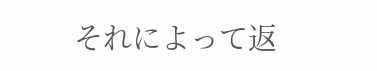それによって返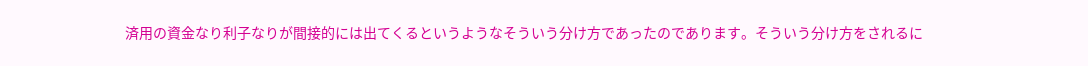済用の資金なり利子なりが間接的には出てくるというようなそういう分け方であったのであります。そういう分け方をされるに